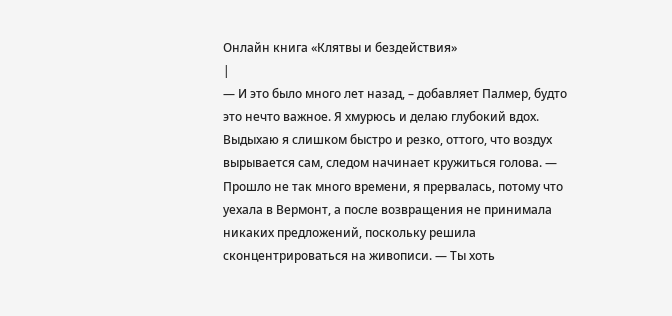Онлайн книга «Клятвы и бездействия»
|
— И это было много лет назад, – добавляет Палмер, будто это нечто важное. Я хмурюсь и делаю глубокий вдох. Выдыхаю я слишком быстро и резко, оттого, что воздух вырывается сам, следом начинает кружиться голова. — Прошло не так много времени, я прервалась, потому что уехала в Вермонт, а после возвращения не принимала никаких предложений, поскольку решила сконцентрироваться на живописи. — Ты хоть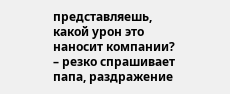представляешь, какой урон это наносит компании? – резко спрашивает папа, раздражение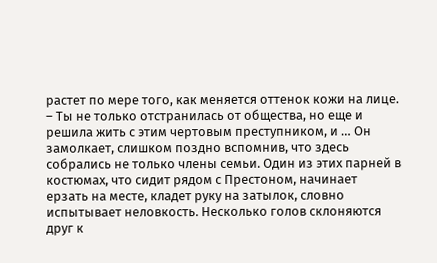растет по мере того, как меняется оттенок кожи на лице. – Ты не только отстранилась от общества, но еще и решила жить с этим чертовым преступником, и … Он замолкает, слишком поздно вспомнив, что здесь собрались не только члены семьи. Один из этих парней в костюмах, что сидит рядом с Престоном, начинает ерзать на месте, кладет руку на затылок, словно испытывает неловкость. Несколько голов склоняются друг к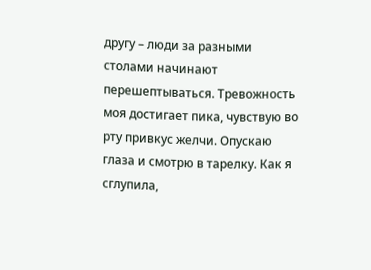другу – люди за разными столами начинают перешептываться. Тревожность моя достигает пика, чувствую во рту привкус желчи. Опускаю глаза и смотрю в тарелку. Как я сглупила,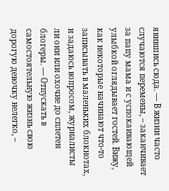явившись сюда. — В жизни часто случаются перемены, – заканчивает за папу мама и с успокаивающей улыбкой оглядывает гостей. Вижу, как некоторые начинают что-то записывать в маленьких блокнотах, и задаюсь вопросом, журналисты ли они или охочие до сплетен блогеры. — Отпускать в самостоятельную жизнь свою дорогую девочку нелегко, –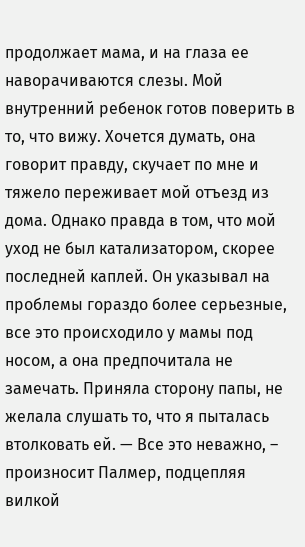продолжает мама, и на глаза ее наворачиваются слезы. Мой внутренний ребенок готов поверить в то, что вижу. Хочется думать, она говорит правду, скучает по мне и тяжело переживает мой отъезд из дома. Однако правда в том, что мой уход не был катализатором, скорее последней каплей. Он указывал на проблемы гораздо более серьезные, все это происходило у мамы под носом, а она предпочитала не замечать. Приняла сторону папы, не желала слушать то, что я пыталась втолковать ей. — Все это неважно, – произносит Палмер, подцепляя вилкой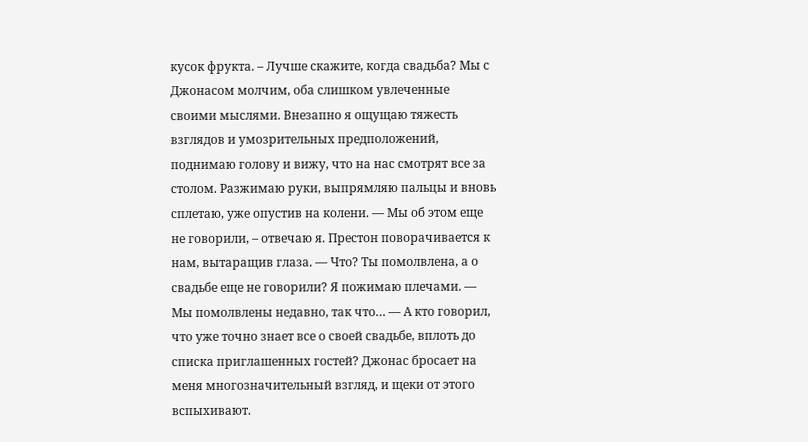кусок фрукта. – Лучше скажите, когда свадьба? Мы с Джонасом молчим, оба слишком увлеченные своими мыслями. Внезапно я ощущаю тяжесть взглядов и умозрительных предположений, поднимаю голову и вижу, что на нас смотрят все за столом. Разжимаю руки, выпрямляю пальцы и вновь сплетаю, уже опустив на колени. — Мы об этом еще не говорили, – отвечаю я. Престон поворачивается к нам, вытаращив глаза. — Что? Ты помолвлена, а о свадьбе еще не говорили? Я пожимаю плечами. — Мы помолвлены недавно, так что… — А кто говорил, что уже точно знает все о своей свадьбе, вплоть до списка приглашенных гостей? Джонас бросает на меня многозначительный взгляд, и щеки от этого вспыхивают.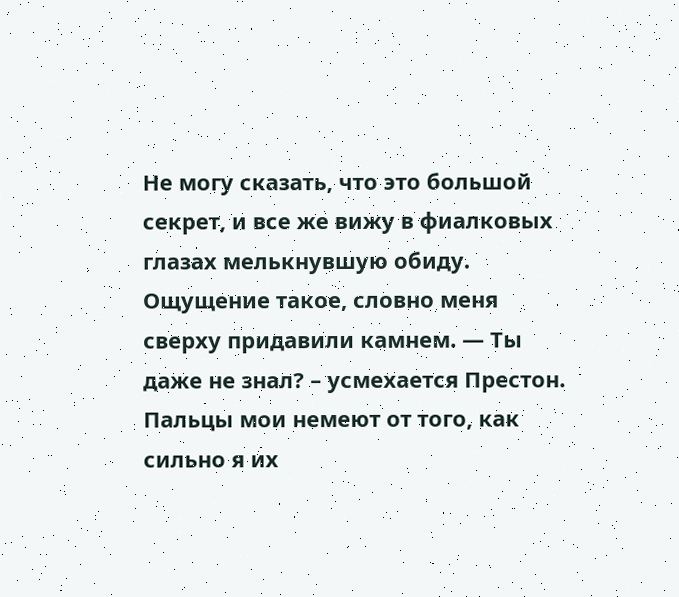Не могу сказать, что это большой секрет, и все же вижу в фиалковых глазах мелькнувшую обиду. Ощущение такое, словно меня сверху придавили камнем. — Ты даже не знал? – усмехается Престон. Пальцы мои немеют от того, как сильно я их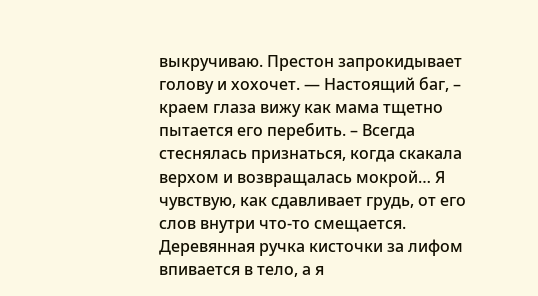выкручиваю. Престон запрокидывает голову и хохочет. — Настоящий баг, – краем глаза вижу как мама тщетно пытается его перебить. – Всегда стеснялась признаться, когда скакала верхом и возвращалась мокрой… Я чувствую, как сдавливает грудь, от его слов внутри что-то смещается. Деревянная ручка кисточки за лифом впивается в тело, а я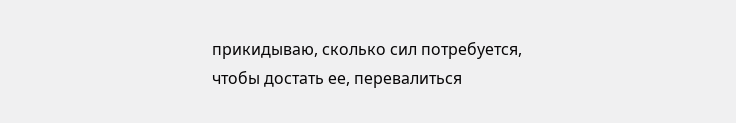прикидываю, сколько сил потребуется, чтобы достать ее, перевалиться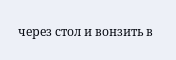через стол и вонзить в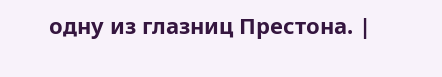одну из глазниц Престона. |